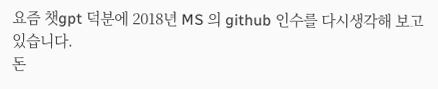요즘 챗gpt 덕분에 2018년 MS 의 github 인수를 다시생각해 보고 있습니다.
돈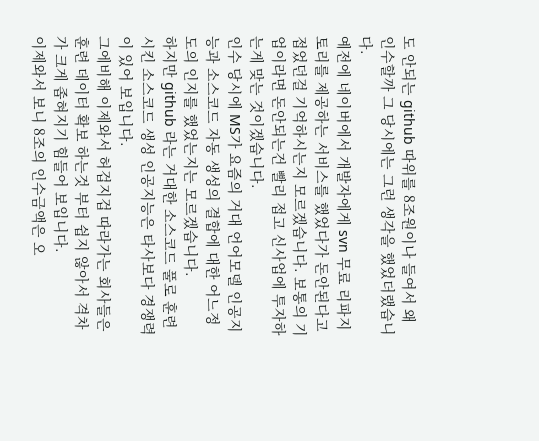도 안되는 github 따위를 8조원이나 들여서 왜 인수할까 그 당시에는 그런 생각을 했었더랬습니다.
예전에 네이버에서 개발자에게 svn 무료 리파지토리를 제공하는 서비스를 했었다가 돈안된다고 접었던걸 기억하시는지 모르겠습니다. 보통의 기업이라면 돈안되는건 빨리 접고 신사업에 투자하는게 맞는 것이겠습니다.
인수 당시에 MS가 요즘의 거대 언어모델 인공지능과 소스코드 자동 생성의 결합에 대한 어느정도의 인지를 했었는지는 모르겠습니다.
하지만 github 라는 거대한 소스코드 풀로 훈련시킨 소스코드 생성 인공지능은 타사보다 경쟁력이 있어 보입니다.
그에비해 이제와서 허겁지겁 따라가는 회사들은 훈련 데이터 확보 하는것 부터 쉽지 않아서 격차가 크게 좁혀지기 힘들어 보입니다.
이제와서 보니 8조의 인수금액은 오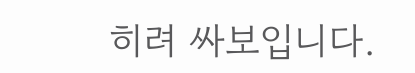히려 싸보입니다.